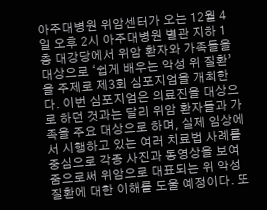아주대병원 위암센터가 오는 12월 4일 오후 2시 아주대병원 별관 지하 1층 대강당에서 위암 환자와 가족들을 대상으로 ‘쉽게 배우는 악성 위 질환’을 주제로 제3회 심포지엄을 개최한다. 이번 심포지엄은 의료진을 대상으로 하던 것과는 달리 위암 환자들과 가족을 주요 대상으로 하며, 실제 임상에서 시행하고 있는 여러 치료법 사례를 중심으로 각종 사진과 동영상을 보여줌으로써 위암으로 대표되는 위 악성질환에 대한 이해를 도울 예정이다. 또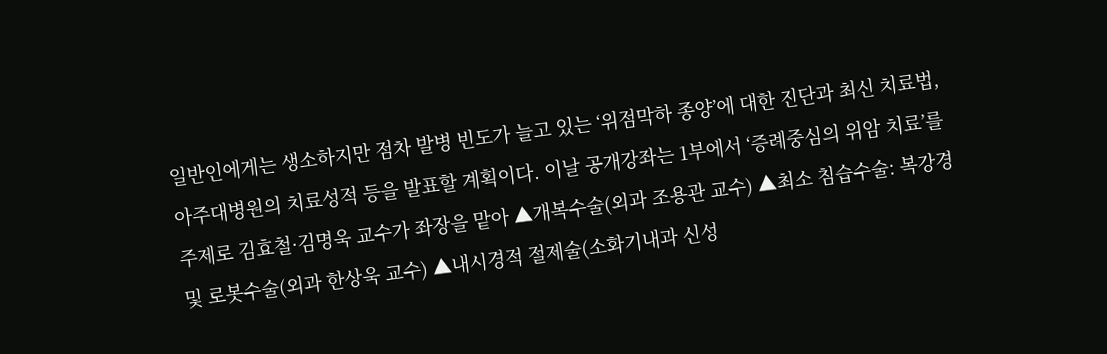일반인에게는 생소하지만 점차 발병 빈도가 늘고 있는 ‘위점막하 종양’에 대한 진단과 최신 치료법, 아주대병원의 치료성적 등을 발표할 계획이다. 이날 공개강좌는 1부에서 ‘증례중심의 위암 치료’를 주제로 김효철·김명욱 교수가 좌장을 맡아 ▲개복수술(외과 조용관 교수) ▲최소 침습수술: 복강경 및 로봇수술(외과 한상욱 교수) ▲내시경적 절제술(소화기내과 신성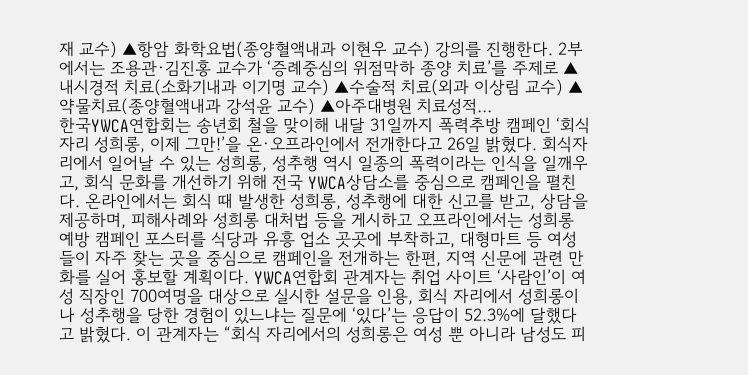재 교수) ▲항암 화학요법(종양혈액내과 이현우 교수) 강의를 진행한다. 2부에서는 조용관·김진홍 교수가 ‘증례중심의 위점막하 종양 치료’를 주제로 ▲내시경적 치료(소화기내과 이기명 교수) ▲수술적 치료(외과 이상림 교수) ▲약물치료(종양혈액내과 강석윤 교수) ▲아주대병원 치료성적…
한국YWCA연합회는 송년회 철을 맞이해 내달 31일까지 폭력추방 캠페인 ‘회식자리 성희롱, 이제 그만!’을 온·오프라인에서 전개한다고 26일 밝혔다. 회식자리에서 일어날 수 있는 성희롱, 성추행 역시 일종의 폭력이라는 인식을 일깨우고, 회식 문화를 개선하기 위해 전국 YWCA상담소를 중심으로 캠페인을 펼친다. 온라인에서는 회식 때 발생한 성희롱, 성추행에 대한 신고를 받고, 상담을 제공하며, 피해사례와 성희롱 대처법 등을 게시하고 오프라인에서는 성희롱 예방 캠페인 포스터를 식당과 유흥 업소 곳곳에 부착하고, 대형마트 등 여성들이 자주 찾는 곳을 중심으로 캠페인을 전개하는 한편, 지역 신문에 관련 만화를 실어 홍보할 계획이다. YWCA연합회 관계자는 취업 사이트 ‘사람인’이 여성 직장인 700여명을 대상으로 실시한 설문을 인용, 회식 자리에서 성희롱이나 성추행을 당한 경험이 있느냐는 질문에 ‘있다’는 응답이 52.3%에 달했다고 밝혔다. 이 관계자는 “회식 자리에서의 성희롱은 여성 뿐 아니라 남성도 피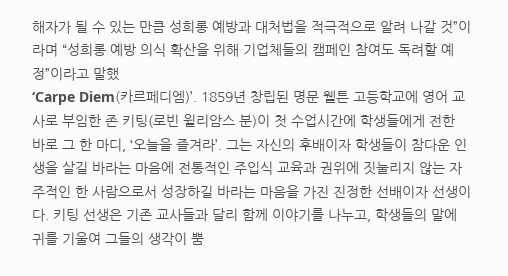해자가 될 수 있는 만큼 성희롱 예방과 대처법을 적극적으로 알려 나갈 것”이라며 “성희롱 예방 의식 확산을 위해 기업체들의 캠페인 참여도 독려할 예정”이라고 말했
‘Carpe Diem(카르페디엠)’. 1859년 창립된 명문 웰튼 고등학교에 영어 교사로 부임한 존 키팅(로빈 윌리암스 분)이 첫 수업시간에 학생들에게 전한 바로 그 한 마디, ‘오늘을 즐겨라’. 그는 자신의 후배이자 학생들이 참다운 인생을 살길 바라는 마음에 전통적인 주입식 교육과 권위에 짓눌리지 않는 자주적인 한 사람으로서 성장하길 바라는 마음을 가진 진정한 선배이자 선생이다. 키팅 선생은 기존 교사들과 달리 함께 이야기를 나누고, 학생들의 말에 귀를 기울여 그들의 생각이 뿜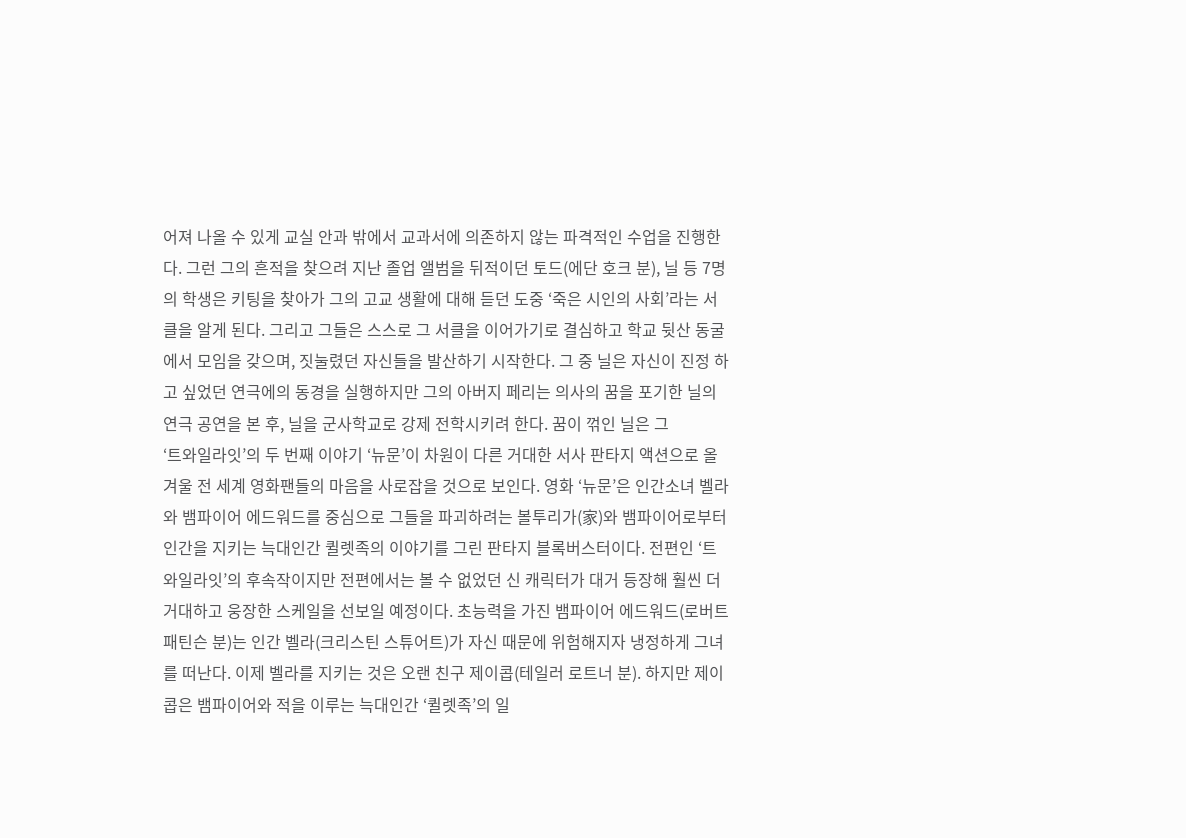어져 나올 수 있게 교실 안과 밖에서 교과서에 의존하지 않는 파격적인 수업을 진행한다. 그런 그의 흔적을 찾으려 지난 졸업 앨범을 뒤적이던 토드(에단 호크 분), 닐 등 7명의 학생은 키팅을 찾아가 그의 고교 생활에 대해 듣던 도중 ‘죽은 시인의 사회’라는 서클을 알게 된다. 그리고 그들은 스스로 그 서클을 이어가기로 결심하고 학교 뒷산 동굴에서 모임을 갖으며, 짓눌렸던 자신들을 발산하기 시작한다. 그 중 닐은 자신이 진정 하고 싶었던 연극에의 동경을 실행하지만 그의 아버지 페리는 의사의 꿈을 포기한 닐의 연극 공연을 본 후, 닐을 군사학교로 강제 전학시키려 한다. 꿈이 꺾인 닐은 그
‘트와일라잇’의 두 번째 이야기 ‘뉴문’이 차원이 다른 거대한 서사 판타지 액션으로 올 겨울 전 세계 영화팬들의 마음을 사로잡을 것으로 보인다. 영화 ‘뉴문’은 인간소녀 벨라와 뱀파이어 에드워드를 중심으로 그들을 파괴하려는 볼투리가(家)와 뱀파이어로부터 인간을 지키는 늑대인간 퀼렛족의 이야기를 그린 판타지 블록버스터이다. 전편인 ‘트와일라잇’의 후속작이지만 전편에서는 볼 수 없었던 신 캐릭터가 대거 등장해 훨씬 더 거대하고 웅장한 스케일을 선보일 예정이다. 초능력을 가진 뱀파이어 에드워드(로버트 패틴슨 분)는 인간 벨라(크리스틴 스튜어트)가 자신 때문에 위험해지자 냉정하게 그녀를 떠난다. 이제 벨라를 지키는 것은 오랜 친구 제이콥(테일러 로트너 분). 하지만 제이콥은 뱀파이어와 적을 이루는 늑대인간 ‘퀼렛족’의 일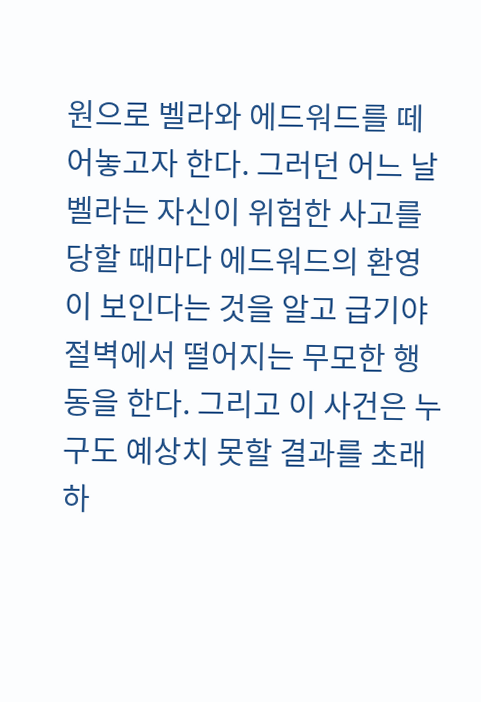원으로 벨라와 에드워드를 떼어놓고자 한다. 그러던 어느 날 벨라는 자신이 위험한 사고를 당할 때마다 에드워드의 환영이 보인다는 것을 알고 급기야 절벽에서 떨어지는 무모한 행동을 한다. 그리고 이 사건은 누구도 예상치 못할 결과를 초래하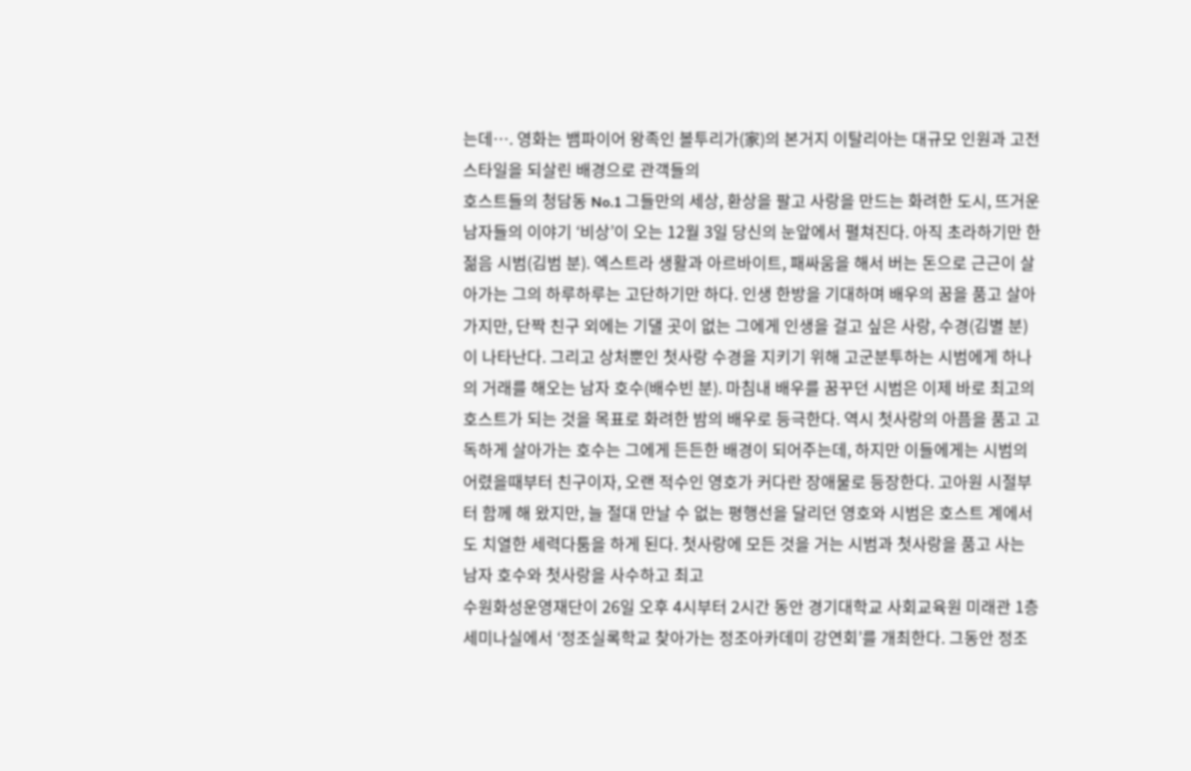는데…. 영화는 뱀파이어 왕족인 볼투리가(家)의 본거지 이탈리아는 대규모 인원과 고전스타일을 되살린 배경으로 관객들의
호스트들의 청담동 No.1 그들만의 세상, 환상을 팔고 사랑을 만드는 화려한 도시, 뜨거운 남자들의 이야기 ‘비상’이 오는 12월 3일 당신의 눈앞에서 펼쳐진다. 아직 초라하기만 한 젊음 시범(김범 분). 엑스트라 생활과 아르바이트, 패싸움을 해서 버는 돈으로 근근이 살아가는 그의 하루하루는 고단하기만 하다. 인생 한방을 기대하며 배우의 꿈을 품고 살아가지만, 단짝 친구 외에는 기댈 곳이 없는 그에게 인생을 걸고 싶은 사랑, 수경(김별 분)이 나타난다. 그리고 상처뿐인 첫사랑 수경을 지키기 위해 고군분투하는 시범에게 하나의 거래를 해오는 남자 호수(배수빈 분). 마침내 배우를 꿈꾸던 시범은 이제 바로 최고의 호스트가 되는 것을 목표로 화려한 밤의 배우로 등극한다. 역시 첫사랑의 아픔을 품고 고독하게 살아가는 호수는 그에게 든든한 배경이 되어주는데, 하지만 이들에게는 시범의 어렸을때부터 친구이자, 오랜 적수인 영호가 커다란 장애물로 등장한다. 고아원 시절부터 함께 해 왔지만, 늘 절대 만날 수 없는 평행선을 달리던 영호와 시범은 호스트 계에서도 치열한 세력다툼을 하게 된다. 첫사랑에 모든 것을 거는 시범과 첫사랑을 품고 사는 남자 호수와 첫사랑을 사수하고 최고
수원화성운영재단이 26일 오후 4시부터 2시간 동안 경기대학교 사회교육원 미래관 1층 세미나실에서 ‘정조실록학교 찾아가는 정조아카데미 강연회’를 개최한다. 그동안 정조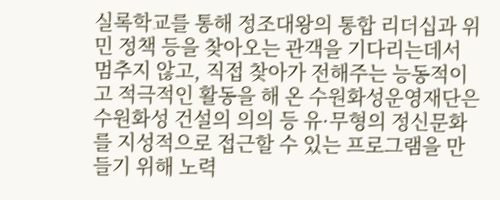실록학교를 통해 정조대왕의 통합 리더십과 위민 정책 등을 찾아오는 관객을 기다리는데서 멈추지 않고, 직접 찾아가 전해주는 능동적이고 적극적인 활동을 해 온 수원화성운영재단은 수원화성 건설의 의의 등 유·무형의 정신문화를 지성적으로 접근할 수 있는 프로그램을 만들기 위해 노력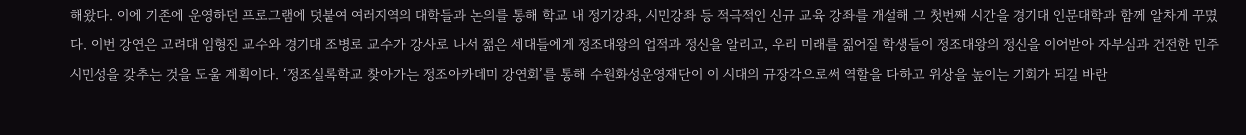해왔다. 이에 기존에 운영하던 프로그램에 덧붙여 여러지역의 대학들과 논의를 통해 학교 내 정기강좌, 시민강좌 등 적극적인 신규 교육 강좌를 개설해 그 첫번째 시간을 경기대 인문대학과 함께 알차게 꾸몄다. 이번 강연은 고려대 임형진 교수와 경기대 조병로 교수가 강사로 나서 젊은 세대들에게 정조대왕의 업적과 정신을 알리고, 우리 미래를 짊어질 학생들이 정조대왕의 정신을 이어받아 자부심과 건전한 민주시민성을 갖추는 것을 도울 계획이다. ‘정조실록학교 찾아가는 정조아카데미 강연회’를 통해 수원화성운영재단이 이 시대의 규장각으로써 역할을 다하고 위상을 높이는 기회가 되길 바란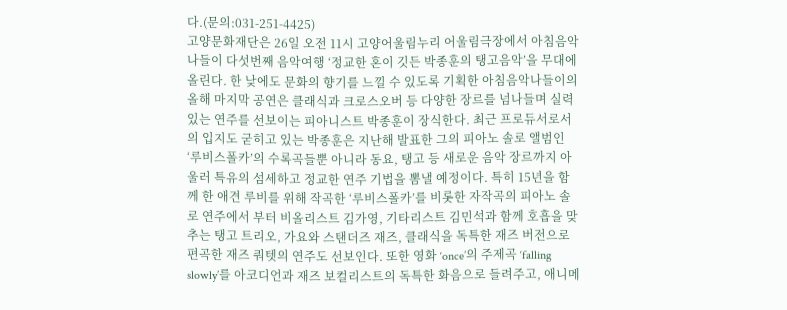다.(문의:031-251-4425)
고양문화재단은 26일 오전 11시 고양어울림누리 어울림극장에서 아침음악나들이 다섯번째 음악여행 ‘정교한 혼이 깃든 박종훈의 탱고음악’을 무대에 올린다. 한 낮에도 문화의 향기를 느낄 수 있도록 기획한 아침음악나들이의 올해 마지막 공연은 클래식과 크로스오버 등 다양한 장르를 넘나들며 실력 있는 연주를 선보이는 피아니스트 박종훈이 장식한다. 최근 프로듀서로서의 입지도 굳히고 있는 박종훈은 지난해 발표한 그의 피아노 솔로 앨범인 ‘루비스폴카’의 수록곡들뿐 아니라 동요, 탱고 등 새로운 음악 장르까지 아울러 특유의 섬세하고 정교한 연주 기법을 뽐낼 예정이다. 특히 15년을 함께 한 애견 루비를 위해 작곡한 ‘루비스폴카’를 비롯한 자작곡의 피아노 솔로 연주에서 부터 비올리스트 김가영, 기타리스트 김민석과 함께 호흡을 맞추는 탱고 트리오, 가요와 스탠더즈 재즈, 클래식을 독특한 재즈 버전으로 편곡한 재즈 쿼텟의 연주도 선보인다. 또한 영화 ‘once’의 주제곡 ‘falling slowly’를 아코디언과 재즈 보컬리스트의 독특한 화음으로 들려주고, 애니메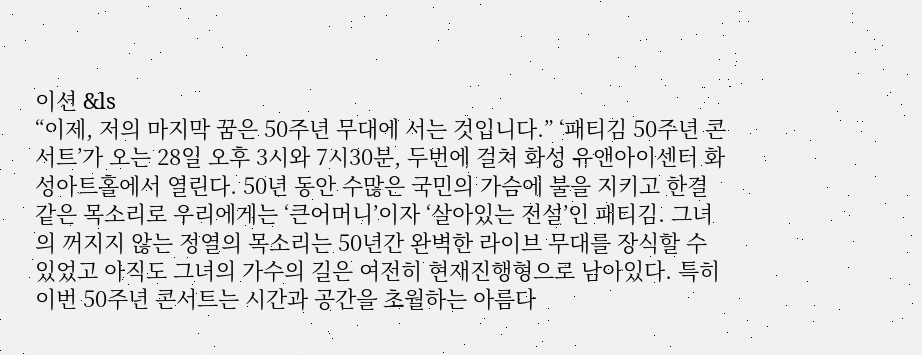이션 &ls
“이제, 저의 마지막 꿈은 50주년 무대에 서는 것입니다.” ‘패티김 50주년 콘서트’가 오는 28일 오후 3시와 7시30분, 두번에 걸쳐 화성 유앤아이센터 화성아트홀에서 열린다. 50년 동안 수많은 국민의 가슴에 불을 지키고 한결같은 목소리로 우리에게는 ‘큰어머니’이자 ‘살아있는 전설’인 패티김. 그녀의 꺼지지 않는 정열의 목소리는 50년간 완벽한 라이브 무대를 장식할 수 있었고 아직도 그녀의 가수의 길은 여전히 현재진행형으로 남아있다. 특히 이번 50주년 콘서트는 시간과 공간을 초월하는 아름다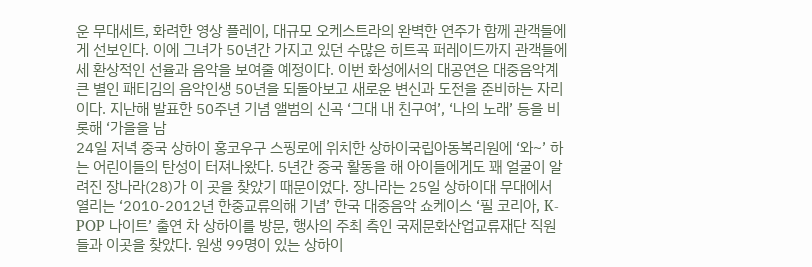운 무대세트, 화려한 영상 플레이, 대규모 오케스트라의 완벽한 연주가 함께 관객들에게 선보인다. 이에 그녀가 50년간 가지고 있던 수많은 히트곡 퍼레이드까지 관객들에세 환상적인 선율과 음악을 보여줄 예정이다. 이번 화성에서의 대공연은 대중음악계 큰 별인 패티김의 음악인생 50년을 되돌아보고 새로운 변신과 도전을 준비하는 자리이다. 지난해 발표한 50주년 기념 앨범의 신곡 ‘그대 내 친구여’, ‘나의 노래’ 등을 비롯해 ‘가을을 남
24일 저녁 중국 상하이 홍코우구 스핑로에 위치한 상하이국립아동복리원에 ‘와~’ 하는 어린이들의 탄성이 터져나왔다. 5년간 중국 활동을 해 아이들에게도 꽤 얼굴이 알려진 장나라(28)가 이 곳을 찾았기 때문이었다. 장나라는 25일 상하이대 무대에서 열리는 ‘2010-2012년 한중교류의해 기념’ 한국 대중음악 쇼케이스 ‘필 코리아, K-POP 나이트’ 출연 차 상하이를 방문, 행사의 주최 측인 국제문화산업교류재단 직원들과 이곳을 찾았다. 원생 99명이 있는 상하이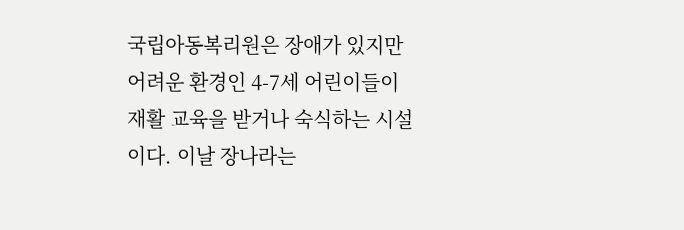국립아동복리원은 장애가 있지만 어려운 환경인 4-7세 어린이들이 재활 교육을 받거나 숙식하는 시설이다. 이날 장나라는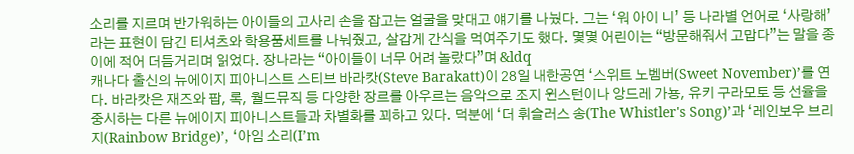소리를 지르며 반가워하는 아이들의 고사리 손을 잡고는 얼굴을 맞대고 얘기를 나눴다. 그는 ‘워 아이 니’ 등 나라별 언어로 ‘사랑해’라는 표현이 담긴 티셔츠와 학용품세트를 나눠줬고, 살갑게 간식을 먹여주기도 했다. 몇몇 어린이는 “방문해줘서 고맙다”는 말을 종이에 적어 더듬거리며 읽었다. 장나라는 “아이들이 너무 어려 놀랐다”며 &ldq
캐나다 출신의 뉴에이지 피아니스트 스티브 바라캇(Steve Barakatt)이 28일 내한공연 ‘스위트 노벰버(Sweet November)’를 연다. 바라캇은 재즈와 팝, 록, 월드뮤직 등 다양한 장르를 아우르는 음악으로 조지 윈스턴이나 앙드레 가뇽, 유키 구라모토 등 선율을 중시하는 다른 뉴에이지 피아니스트들과 차별화를 꾀하고 있다. 덕분에 ‘더 휘슬러스 송(The Whistler's Song)’과 ‘레인보우 브리지(Rainbow Bridge)’, ‘아임 소리(I’m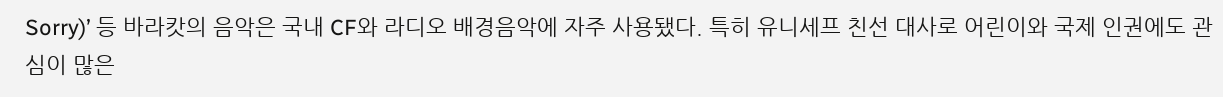Sorry)’ 등 바라캇의 음악은 국내 CF와 라디오 배경음악에 자주 사용됐다. 특히 유니세프 친선 대사로 어린이와 국제 인권에도 관심이 많은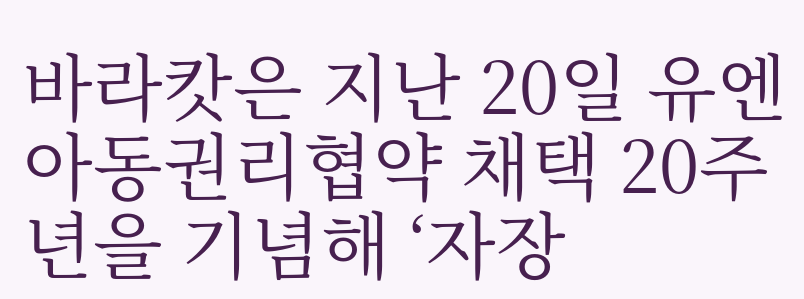바라캇은 지난 20일 유엔아동권리협약 채택 20주년을 기념해 ‘자장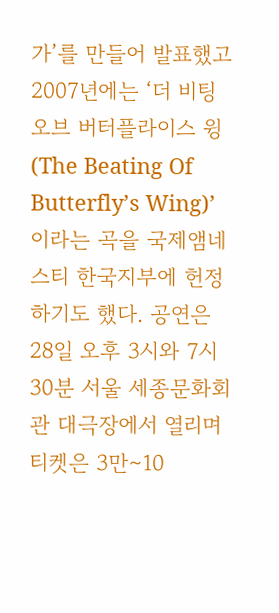가’를 만들어 발표했고 2007년에는 ‘더 비팅 오브 버터플라이스 윙(The Beating Of Butterfly’s Wing)’이라는 곡을 국제앰네스티 한국지부에 헌정하기도 했다. 공연은 28일 오후 3시와 7시30분 서울 세종문화회관 대극장에서 열리며 티켓은 3만∼10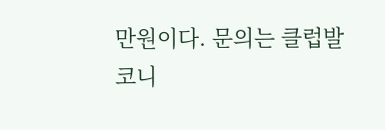만원이다. 문의는 클럽발코니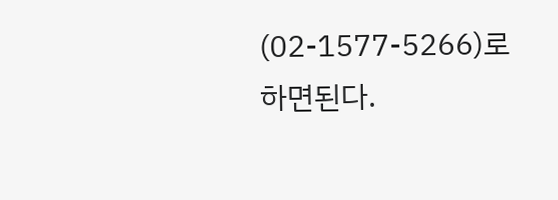(02-1577-5266)로 하면된다.